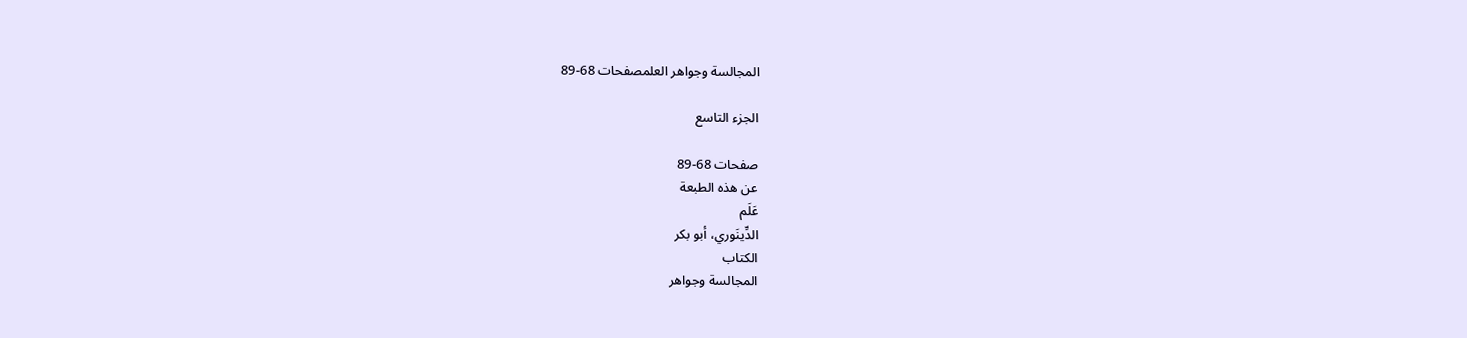المجالسة وجواهر العلمصفحات 68-89

الجزء التاسع

صفحات 68-89
عن هذه الطبعة
عَلَم
الدِّينَوري، أبو بكر
الكتاب
المجالسة وجواهر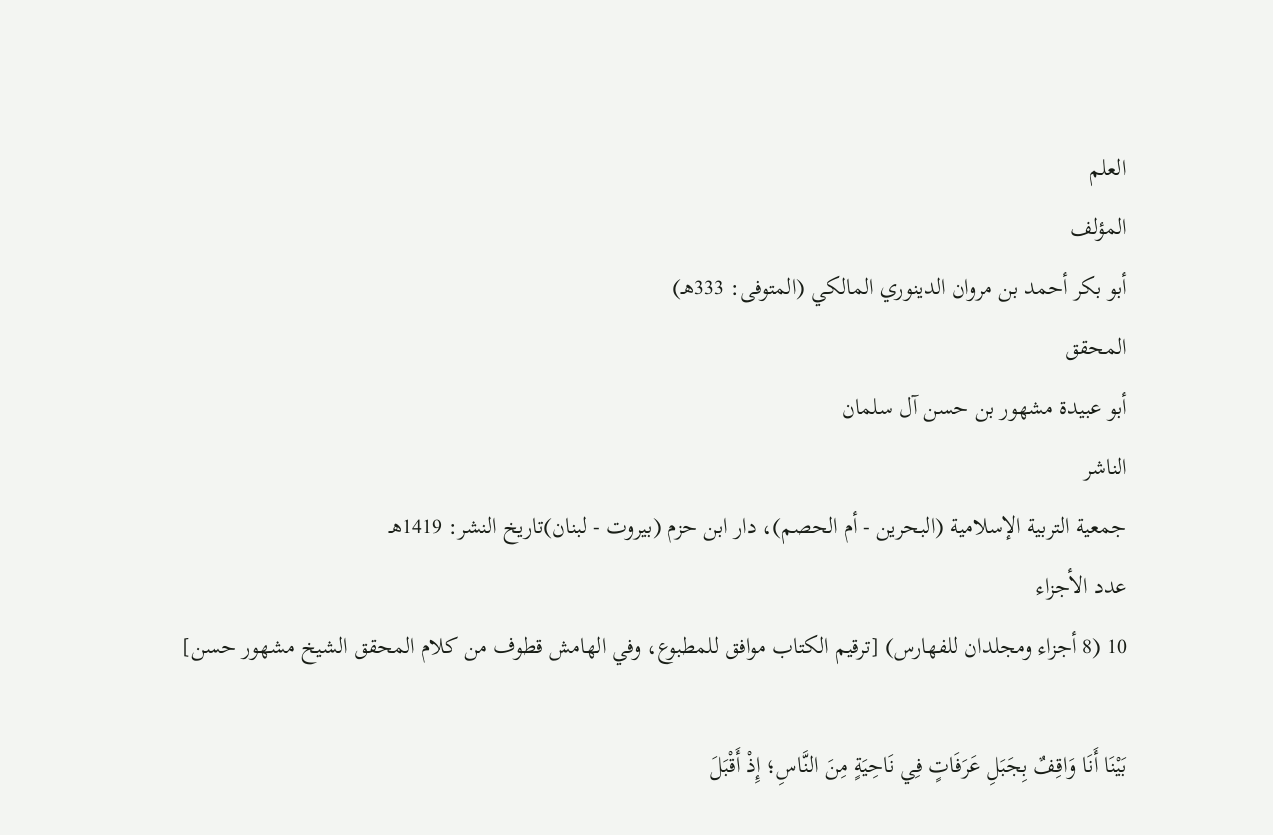العلم
المؤلف
أبو بكر أحمد بن مروان الدينوري المالكي (المتوفى: 333هـ)
المحقق
أبو عبيدة مشهور بن حسن آل سلمان
الناشر
جمعية التربية الإسلامية (البحرين - أم الحصم)، دار ابن حزم (بيروت - لبنان)تاريخ النشر: 1419هـ
عدد الأجزاء
10 (8 أجزاء ومجلدان للفهارس) [ترقيم الكتاب موافق للمطبوع، وفي الهامش قطوف من كلام المحقق الشيخ مشهور حسن]

بَيْنَا أَنَا وَاقِفٌ بِجَبَلِ عَرَفَاتٍ فِي نَاحِيَةٍ مِنَ النَّاسِ؛ إِذْ أَقْبَلَ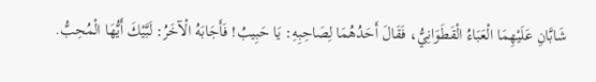شَابَّانِ عَلَيْهِمَا الْعَبَاءُ الْقَطَوَانِيُّ، فَقَالَ أَحَدُهُمَا لِصَاحِبِهِ: يَا حَبِيبُ! فَأَجَابَهُ الْآخَرُ: لَبَّيْكَ أَيُّهَا الْمُحِبُّ.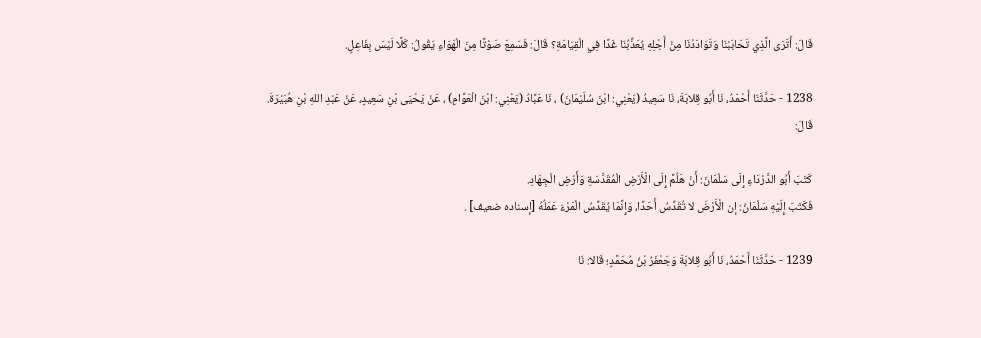قَالَ: أَتَرَى الَّذِي تَحَابَبْنَا وَتَوَادَدْنَا مِنْ أَجْلِهِ يُعَذِّبُنَا غَدًا فِي الْقِيَامَةِ؟ قَالَ: فَسَمِعَ صَوْتًا مِنَ الْهَوَاءِ يَقُولُ: كَلَّا لَيْسَ بِفَاعِلٍ.

1238 - حَدَّثَنَا أَحْمَدُ، نَا أَبُو قِلابَةَ، نَا سَعِيدُ (يَعْنِي: ابْنَ سُلَيْمَانَ) ، نَا عَبَّادُ (يَعْنِي: ابْنَ الْعَوَّامِ) ، عَنْ يَحْيَى بْنِ سَعِيدٍ، عَنْ عَبْدِ اللهِ بْنِ هُبَيْرَةَ.
قَالَ:

كَتَبَ أَبُو الدَّرْدَاءِ إِلَى سَلْمَانَ: أَنْ هَلُمَّ إِلَى الْأَرْضِ الْمُقَدَّسَةِ وَأَرْضِ الْجِهَادِ.
فَكَتَبَ إِلَيْهِ سَلْمَانُ: إن الْأَرْضَ لا تُقَدِّسُ أَحَدًا، وَإِنَّمَا يُقَدِّسُ الْمَرْءَ عَمَلُهُ [إسناده ضعيف] .

1239 - حَدَّثَنَا أَحْمَدُ، نَا أَبُو قِلابَةَ وَجَعْفَرُ بْنُ مُحَمَّدٍ؛ قَالا: نَا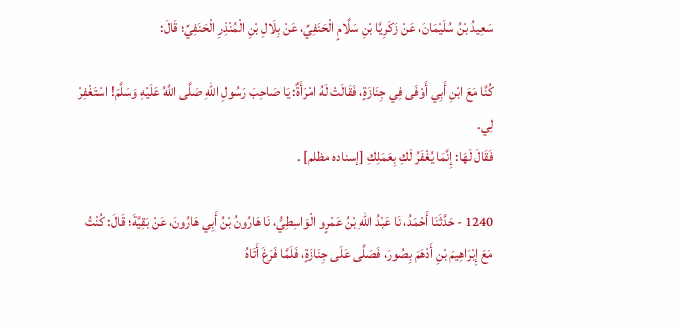سَعِيدُ بْنُ سُلَيْمَانَ، عَنْ زَكَرِيَّا بْنِ سَلَّامٍ الْحَنَفِيِّ، عَنْ بِلَالِ بْنِ الْمُنْذِرِ الْحَنَفِيِّ؛ قَالَ:

كُنَّا مَعَ ابْنِ أَبِي أَوْفَى فِي جِنَازَةٍ، فَقَالَتْ لَهُ امْرَأَةٌ: يَا صَاحِبَ رَسُولِ اللهِ صَلَّى اللَّهُ عَلَيْهِ وَسَلَّمَ! اسْتَغْفِرْ لِي.
فَقَالَ لَهَا: إِنَّمَا يُغْفَرُ لَكِ بِعَمَلِكِ [إسناده مظلم] .

1240 - حَدَّثَنَا أَحْمَدُ، نَا عَبْدُ اللهِ بْنُ عَمْرٍو الْوَاسِطِيُّ، نَا هَارُونُ بْنُ أَبِي هَارُونَ، عَنْ بَقِيَّةَ؛ قَالَ: كُنْتُ مَعَ إِبْرَاهِيمَ بْنِ أَدْهَمَ بِصُورَ، فَصَلَّى عَلَى جِنَازَةٍ، فَلَمَّا فَرَغَ أَتَاهُ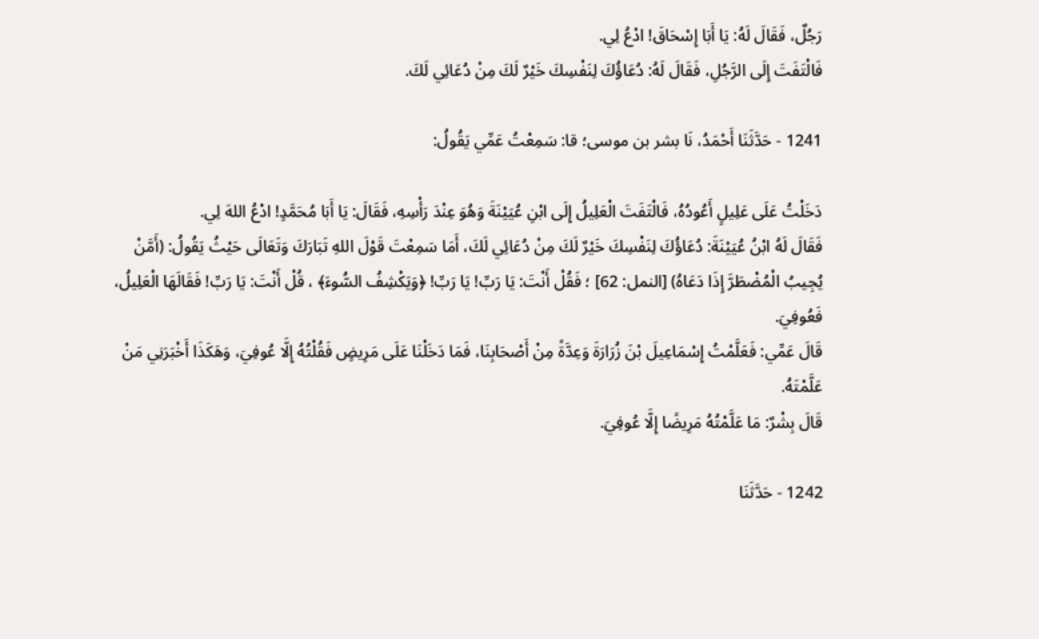رَجُلٌ، فَقَالَ لَهُ: يَا أَبَا إِسْحَاقَ! ادْعُ لِي.
فَالْتَفَتَ إِلَى الرَّجُلِ، فَقَالَ لَهُ: دُعَاؤُكَ لِنَفْسِكَ خَيْرٌ لَكَ مِنْ دُعَائِي لَكَ.

1241 - حَدَّثَنَا أَحْمَدُ، نَا بشر بن موسى؛ قا: سَمِعْتُ عَمِّي يَقُولُ:

دَخَلْتُ عَلَى عَلِيلٍ أَعُودُهُ، فَالْتَفَتَ الْعَلِيلُ إِلَى ابْنِ عُيَيْنَةَ وَهُوَ عِنْدَ رَأْسِهِ، فَقَالَ: يَا أَبَا مُحَمَّدٍ! ادْعُ اللهَ لِي.
فَقَالَ لَهُ ابْنُ عُيَيْنَةَ: دُعَاؤُكَ لِنَفْسِكَ خَيْرٌ لَكَ مِنْ دُعَائِي لَكَ، أَمَا سَمِعْتَ قَوْلَ اللهِ تَبَارَكَ وَتَعَالَى حَيْثُ يَقُولُ: (أَمَّنْ يُجِيبُ الْمُضْطَرَّ إِذَا دَعَاهُ) [النمل: 62] ؛ فَقُلْ أَنْتَ: يَا رَبِّ! يَا رَبِّ! ﴿وَيَكْشِفُ السُّوءَ﴾ ، قُلْ أَنْتَ: يَا رَبِّ! فَقَالَهَا الْعَلِيلُ، فَعُوفِيَ.
قَالَ عَمِّي: فَعَلَّمْتُ إِسْمَاعِيلَ بْنَ زُرَارَةَ وَعِدَّةً مِنْ أَصْحَابِنَا، فَمَا دَخَلْنَا عَلَى مَرِيضٍ فَقُلْتُهُ إِلَّا عُوفِيَ، وَهَكَذَا أَخْبَرَنِي مَنْ عَلَّمْتَهُ.
قَالَ بِشْرٌ: مَا عَلَّمْتُهُ مَرِيضًا إِلَّا عُوفِيَ.

1242 - حَدَّثَنَا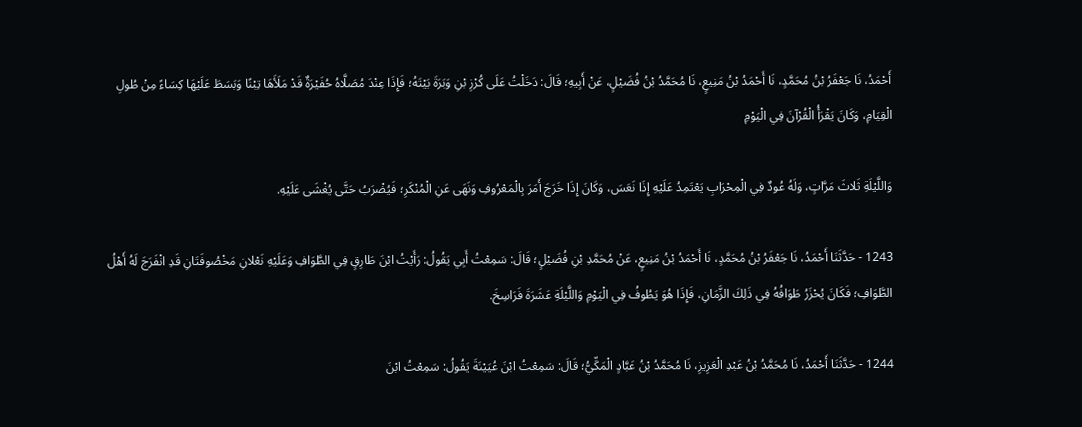أَحْمَدُ، نَا جَعْفَرُ بْنُ مُحَمَّدٍ، نَا أَحْمَدُ بْنُ مَنِيعٍ، نَا مُحَمَّدُ بْنُ فُضَيْلٍ، عَنْ أَبِيهِ؛ قَالَ: دَخَلْتُ عَلَى كُرْزِ بْنِ وَبَرَةَ بَيْتَهُ؛ فَإِذَا عِنْدَ مُصَلَّاهُ حُفَيْرَةٌ قَدْ مَلَأَهَا تِبْنًا وَبَسَطَ عَلَيْهَا كِسَاءً مِنْ طُولِ الْقِيَامِ، وَكَانَ يَقْرَأُ الْقُرْآنَ فِي الْيَوْمِ

وَاللَّيْلَةِ ثَلاثَ مَرَّاتٍ، وَلَهُ عُودٌ فِي الْمِحْرَابِ يَعْتَمِدُ عَلَيْهِ إِذَا نَعَسَ، وَكَانَ إِذَا خَرَجَ أَمَرَ بِالْمَعْرُوفِ وَنَهَى عَنِ الْمُنْكَرِ؛ فَيُضْرَبُ حَتَّى يُغْشَى عَلَيْهِ.

1243 - حَدَّثَنَا أَحْمَدُ، نَا جَعْفَرُ بْنُ مُحَمَّدٍ، نَا أَحْمَدُ بْنُ مَنِيعٍ، عَنْ مُحَمَّدِ بْنِ فُضَيْلٍ؛ قَالَ: سَمِعْتُ أَبِي يَقُولُ: رَأَيْتُ ابْنَ طَارِقٍ فِي الطَّوَافِ وَعَلَيْهِ نَعْلانِ مَخْصُوفَتَانِ قَدِ انْفَرَجَ لَهُ أَهْلُ الطَّوَافِ؛ فَكَانَ يُحْزَرُ طَوَافُهُ فِي ذَلِكَ الزَّمَانِ، فَإِذَا هُوَ يَطُوفُ فِي الْيَوْمِ وَاللَّيْلَةِ عَشَرَةَ فَرَاسِخَ.

1244 - حَدَّثَنَا أَحْمَدُ، نَا مُحَمَّدُ بْنُ عَبْدِ الْعَزِيزِ، نَا مُحَمَّدُ بْنُ عَبَّادٍ الْمَكِّيُّ؛ قَالَ: سَمِعْتُ ابْنَ عُيَيْنَةَ يَقُولُ: سَمِعْتُ ابْنَ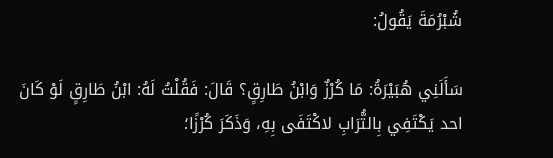شُبْرُمَةَ يَقُولُ:

سَأَلَنِي هُبَيْرَةُ: مَا كُرْزٌ وَابْنُ طَارِقٍ؟ قَالَ: فَقُلْتُ لَهُ: ابْنُ طَارِقٍ لَوْ كَانَ احد يَكْتَفِي بِالتُّرَابِ لاكْتَفَى بِهِ، وَذَكَرَ كُرْزًا؛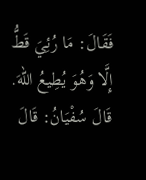فَقَالَ: مَا رُئِيَ قَطُّ إِلَّا وَهُوَ يُطِيعُ اللهَ.
قَالَ سُفْيَانُ: قَالَ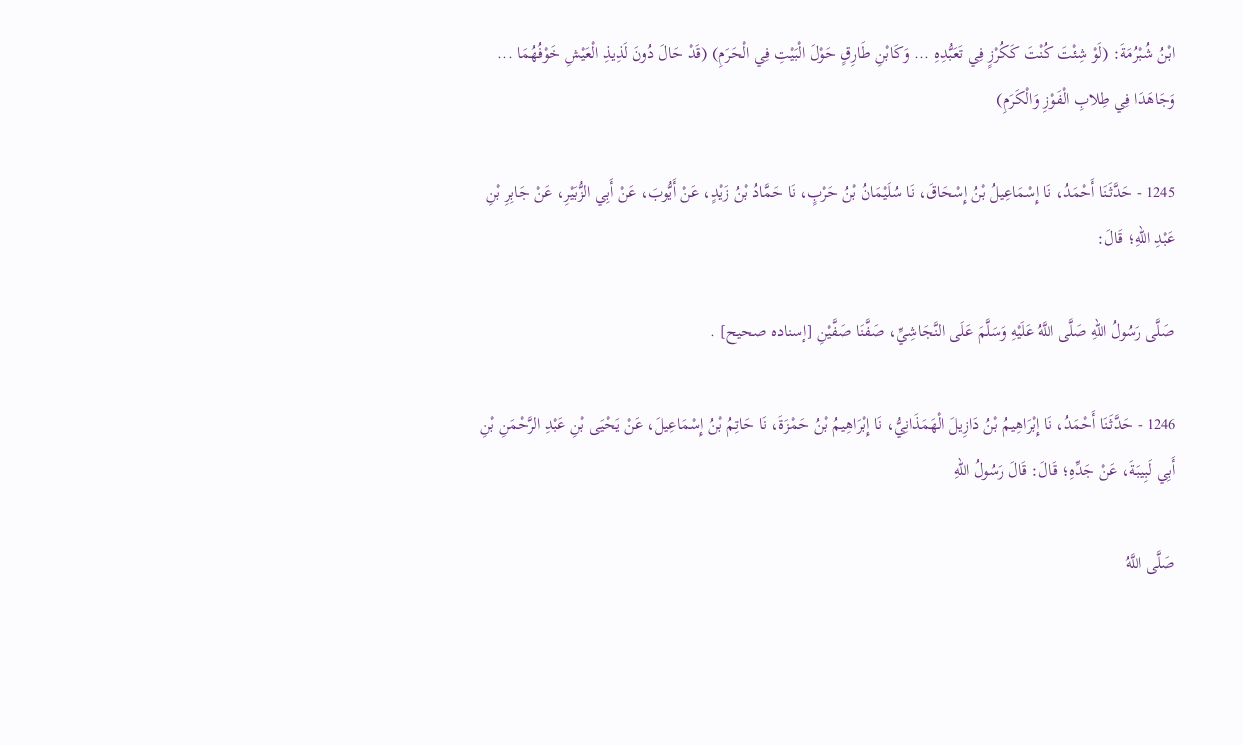ابْنُ شُبْرُمَةَ: (لَوْ شِئْتَ كُنْتَ كَكُرْزٍ فِي تَعَبُّدِهِ ... وَكَابْنِ طَارِقٍ حَوْلَ الْبَيْتِ فِي الْحَرَمِ) (قَدْ حَالَ دُونَ لَذِيذِ الْعَيْشِ خَوْفُهُمَا ... وَجَاهَدَا فِي طِلابِ الْفَوْزِ وَالْكَرَمِ)

1245 - حَدَّثَنَا أَحْمَدُ، نَا إِسْمَاعِيلُ بْنُ إِسْحَاقَ، نَا سُلَيْمَانُ بْنُ حَرْبٍ، نَا حَمَّادُ بْنُ زَيْدٍ، عَنْ أَيُّوبَ، عَنْ أَبِي الزُّبَيْرِ، عَنْ جَابِرِ بْنِ عَبْدِ اللهِ؛ قَالَ:

صَلَّى رَسُولُ اللهِ صَلَّى اللَّهُ عَلَيْهِ وَسَلَّمَ عَلَى النَّجَاشِيِّ، صَفَّنَا صَفَّيْنِ [إسناده صحيح] .

1246 - حَدَّثَنَا أَحْمَدُ، نَا إِبْرَاهِيمُ بْنُ دَازِيلَ الْهَمَذَانِيُّ، نَا إِبْرَاهِيمُ بْنُ حَمْزَةَ، نَا حَاتِمُ بْنُ إِسْمَاعِيلَ، عَنْ يَحْيَى بْنِ عَبْدِ الرَّحْمَنِ بْنِ أَبِي لَبِيبَةَ، عَنْ جَدِّهِ؛ قَالَ: قَالَ رَسُولُ اللهِ

صَلَّى اللَّهُ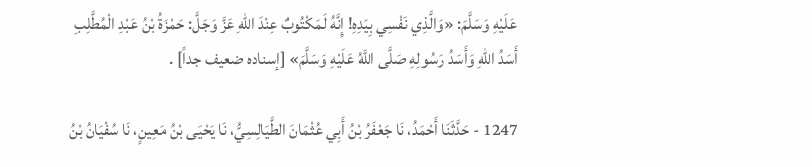عَلَيْهِ وَسَلَّمَ: «وَالَّذِي نَفْسِي بِيَدِهِ! إِنَّهُ لَمَكْتُوبٌ عِنْدَ اللهِ عَزَّ وَجَلَّ: حَمْزَةُ بْنُ عَبْدِ الْمُطَّلِبِ أَسَدُ اللهِ وَأَسَدُ رَسُولِهِ صَلَّى اللَّهُ عَلَيْهِ وَسَلَّمَ» [إسناده ضعيف جداً] .

1247 - حَدَّثَنَا أَحْمَدُ، نَا جَعْفَرُ بْنُ أَبِي عُثْمَانَ الطَّيَالِسِيُّ، نَا يَحْيَى بْنُ مَعِينٍ، نَا سُفْيَانُ بْنُ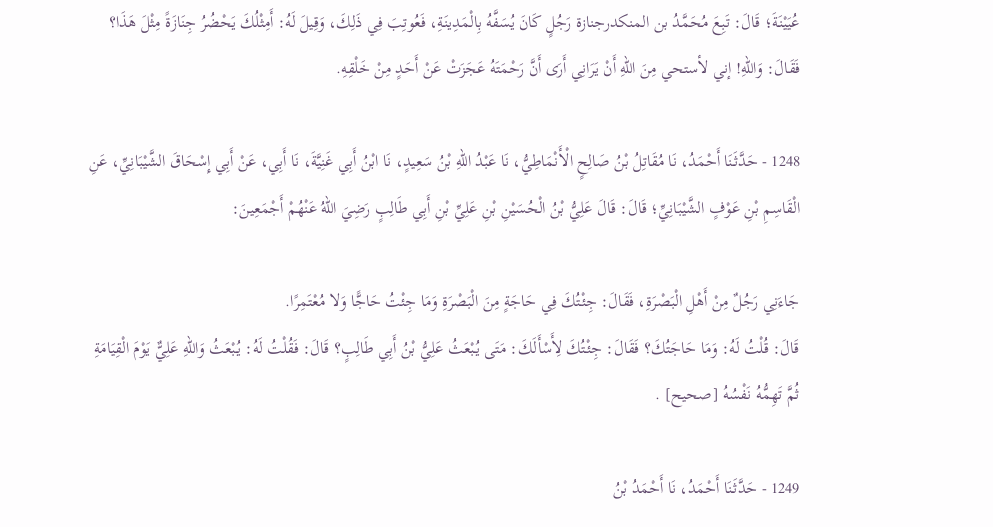عُيَيْنَةَ؛ قَالَ: تَبِعَ مُحَمَّدُ بن المنكدرجنازة رَجُلٍ كَانَ يُسَفَّهُ بِالْمَدِينَةِ، فَعُوتِبَ فِي ذَلِكَ، وَقِيلَ لَهُ: أَمِثْلُكَ يَحْضُرُ جِنَازَةً مِثْلَ هَذَا؟ فَقَالَ: وَاللهِ! إني لأستحي مِنَ اللهِ أَنْ يَرَانِي أَرَى أَنَّ رَحْمَتَهُ عَجَزَتْ عَنْ أَحَدٍ مِنْ خَلْقِهِ.

1248 - حَدَّثَنَا أَحْمَدُ، نَا مُقَاتِلُ بْنُ صَالِحٍ الْأَنْمَاطِيُّ، نَا عَبْدُ اللهِ بْنُ سَعِيدٍ، نَا ابْنُ أَبِي غَنِيَّةَ، نَا أَبِي، عَنْ أَبِي إِسْحَاقَ الشَّيْبَانِيِّ، عَنِ الْقَاسِمِ بْنِ عَوْفٍ الشَّيْبَانِيِّ؛ قَالَ: قَالَ عَلِيُّ بْنُ الْحُسَيْنِ بْنِ عَلِيِّ بْنِ أَبِي طَالِبٍ رَضِيَ اللهُ عَنْهُمْ أَجْمَعِينَ:

جَاءَنِي رَجُلٌ مِنْ أَهْلِ الْبَصْرَةِ، فَقَالَ: جِئْتُكَ فِي حَاجَةٍ مِنَ الْبَصْرَةِ وَمَا جِئْتُ حَاجًّا وَلا مُعْتَمِرًا.
قَالَ: قُلْتُ لَهُ: وَمَا حَاجَتُكَ؟ فَقَالَ: جِئْتُكَ لِأَسْأَلَكَ: مَتَى يُبْعَثُ عَلِيُّ بْنُ أَبِي طَالِبٍ؟ قَالَ: فَقُلْتُ لَهُ: يُبْعَثُ وَاللهِ عَلِيٌّ يَوْمَ الْقِيَامَةِ ثُمَّ تَهِمُّهُ نَفْسُهُ [صحيح] .

1249 - حَدَّثَنَا أَحْمَدُ، نَا أَحْمَدُ بْنُ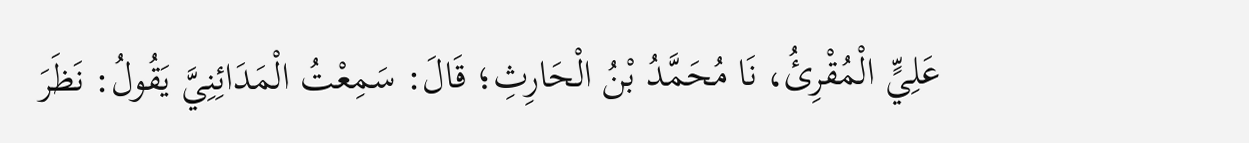عَلِيٍّ الْمُقْرِئُ، نَا مُحَمَّدُ بْنُ الْحَارِثِ؛ قَالَ: سَمِعْتُ الْمَدَائِنِيَّ يَقُولُ: نَظَرَ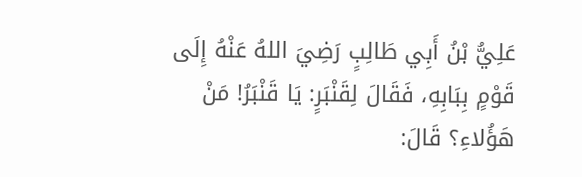عَلِيُّ بْنُ أَبِي طَالِبٍ رَضِيَ اللهُ عَنْهُ إِلَى قَوْمٍ بِبَابِهِ، فَقَالَ لِقَنْبَرٍ: يَا قَنْبَرُ! مَنْ هَؤُلاءِ؟ قَالَ: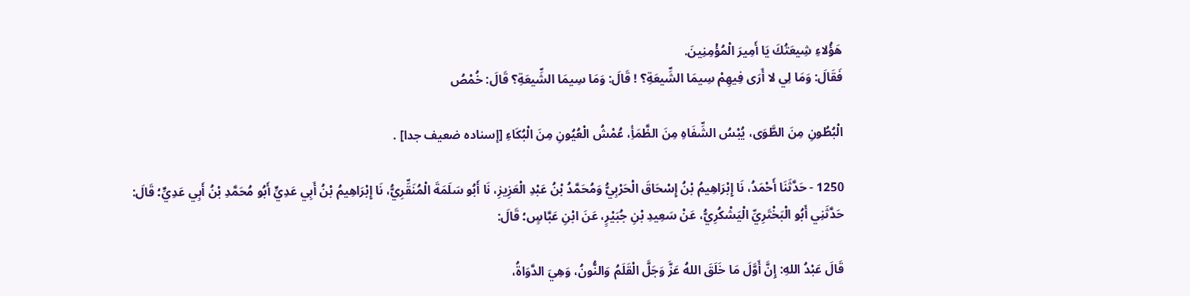هَؤُلاءِ شِيعَتُكَ يَا أَمِيرَ الْمُؤْمِنِينَ.
فَقَالَ: وَمَا لِي لا أَرَى فِيهِمْ سِيمَا الشِّيعَةِ؟ ! قَالَ: وَمَا سِيمَا الشِّيعَةِ؟ قَالَ: خُمْصُ

الْبُطُونِ مِنَ الطَّوَى، يُبْسُ الشِّفَاهِ مِنَ الظَّمَأِ، عُمْشُ الْعُيُونِ مِنَ الْبُكَاءِ [إسناده ضعيف جدا] .

1250 - حَدَّثَنَا أَحْمَدُ، نَا إِبْرَاهِيمُ بْنُ إِسْحَاقَ الْحَرْبِيُّ وَمُحَمَّدُ بْنُ عَبْدِ الْعَزِيزِ، نَا أَبُو سَلَمَةَ الْمُنَقِّرِيُّ، نَا إِبْرَاهِيمُ بْنُ أَبِي عَدِيٍّ أَبُو مُحَمَّدِ بْنُ أَبِي عَدِيٍّ؛ قَالَ: حَدَّثَنِي أَبُو الْبَخْتَرِيِّ الْيَشْكُرِيُّ، عَنْ سَعِيدِ بْنِ جُبَيْرٍ، عَنَ ابْنِ عَبَّاسٍ؛ قَالَ:

قَالَ عَبْدُ اللهِ: إِنَّ أَوَّلَ مَا خَلَقَ اللهُ عَزَّ وَجَلَّ الْقَلَمُ وَالنُّونُ، وَهِيَ الدَّوَاةُ،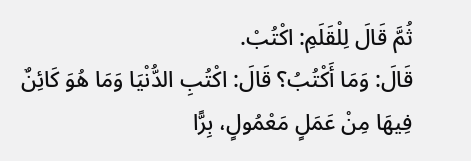ثُمَّ قَالَ لِلْقَلَمِ: اكْتُبْ.
قَالَ: وَمَا أَكْتُبُ؟ قَالَ: اكْتُبِ الدُّنْيَا وَمَا هُوَ كَائِنٌ فِيهَا مِنْ عَمَلٍ مَعْمُولٍ، بِرًّا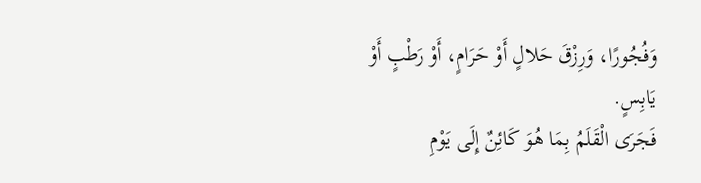وَفُجُورًا، وَرِزْقَ حَلالٍ أَوْ حَرَامٍ، أَوْ رَطْبٍ أَوْ يَابِسٍ.
فَجَرَى الْقَلَمُ بِمَا هُوَ كَائِنٌ إِلَى يَوْمِ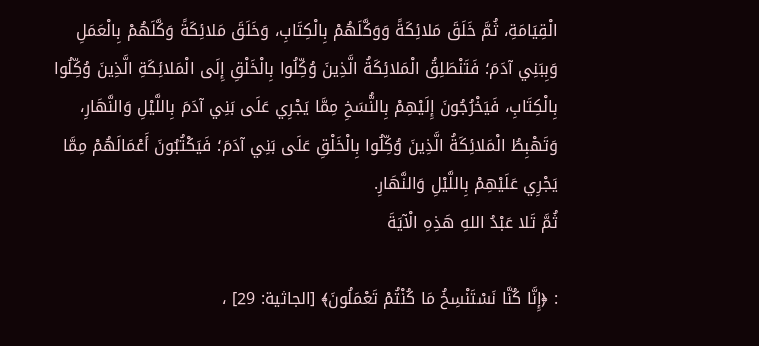الْقِيَامَةِ، ثُمَّ خَلَقَ مَلائِكَةً وَوَكَّلَهُمْ بِالْكِتَابِ، وَخَلَقَ مَلائِكَةً وَكَّلَهُمْ بِالْعَمَلِ وَبِبَنِي آدَمَ؛ فَتَنْطَلِقُ الْمَلائِكَةُ الَّذِينَ وُكِّلُوا بِالْخَلْقِ إِلَى الْمَلائِكَةِ الَّذِينَ وُكِّلُوا بِالْكِتَابِ، فَيَخْرُجُونَ إِلَيْهِمْ بِالنُّسَخِ مِمَّا يَجْرِي عَلَى بَنِي آدَمَ بِاللَّيْلِ وَالنَّهَارِ، وَتَهْبِطُ الْمَلائِكَةُ الَّذِينَ وُكِّلُوا بِالْخَلْقِ عَلَى بَنِي آدَمَ؛ فَيَكْتُبُونَ أَعْمَالَهُمْ مِمَّا يَجْرِي عَلَيْهِمْ بِاللَّيْلِ وَالنَّهَارِ.
ثُمَّ تَلا عَبْدُ اللهِ هَذِهِ الْآيَةَ

: ﴿إِنَّا كُنَّا نَسْتَنْسِخُ مَا كُنْتُمْ تَعْمَلُونَ﴾ [الجاثية: 29] ،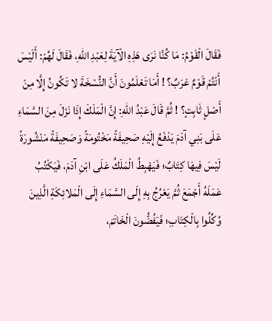فَقَالَ الْقَوْمُ: مَا كُنَّا نَرَى هَذِهِ الْآيَةَ لِعَبْدِ اللهِ، فَقَالَ لَهُمْ: أَلَيْسَ أَنْتُمْ قَوْمٌ عَرَبٌ؟ ! أَمَا تَعْلَمُونَ أَنَّ النُّسْخَةَ لا تَكُونُ إِلَّا مِنْ أَصْلٍ ثَابِتٍ؟ ! ثُمَّ قَالَ عَبْدُ اللهِ: إِنَّ الْمَلَكَ إِذَا نَزَلَ مِنَ السَّمَاءِ عَلَى بَنِي آدَمَ يَدْفَعُ إِلَيْهِ صَحِيفَةً مَخْتُومَةً وَصَحِيفَةً مَنْشُورَةً لَيْسَ فِيهَا كِتَابٌ؛ فَيَهْبِطُ الْمَلَكُ عَلَى ابْنِ آدَمَ، فَيَكْتُبُ عَمَلَهُ أَجْمَعَ ثُمَّ يَعْرُجُ بِهِ إِلَى السَّمَاءِ إِلَى الْمَلائِكَةِ الَّذِينَ وُكِّلُوا بِالْكِتَابِ؛ فَيَفُضُّونَ الْخَاتَمَ،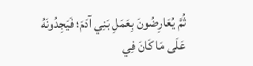ثُمَّ يُعَارِضُونَ بِعَمَلِ بَنِي آدَمَ؛ فَيَجِدُونَهُ عَلَى مَا كَانَ فِي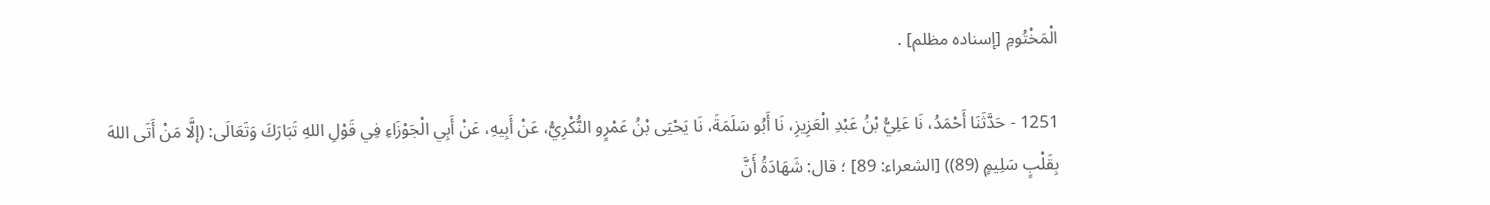الْمَخْتُومِ [إسناده مظلم] .

1251 - حَدَّثَنَا أَحْمَدُ، نَا عَلِيُّ بْنُ عَبْدِ الْعَزِيزِ، نَا أَبُو سَلَمَةَ، نَا يَحْيَى بْنُ عَمْرٍو النُّكْرِيُّ، عَنْ أَبِيهِ، عَنْ أَبِي الْجَوْزَاءِ فِي قَوْلِ اللهِ تَبَارَكَ وَتَعَالَى: (إلَّا مَنْ أَتَى اللهَ بِقَلْبٍ سَلِيمٍ (89)) [الشعراء: 89] ؛ قال: شَهَادَةُ أَنَّ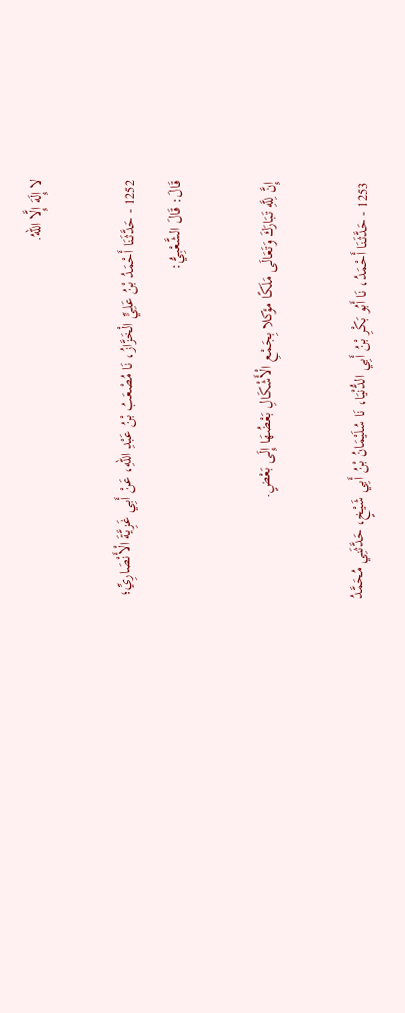لا إِلَهَ إِلَّا اللهُ.

1252 - حَدَّثَنَا أَحْمَدُ بْنُ عَلِيٍّ الْخَزَّازُ، نَا مُصْعَبُ بْنُ عَبْدِ اللهِ، عَنْ أَبِي غَزِيَّةَ الْأَنْصَارِيِّ؛ قَالَ: قَالَ الشَّعْبِيُّ:

إِنَّ لِلَّهِ تَبَارَكَ وَتَعَالَى مَلَكًا مؤكلا بِجَمْعِ الْأَشْكَالِ بَعْضُهَا إِلَى بَعْضٍ.

1253 - حَدَّثَنَا أَحْمَدُ، نَا أَبُو بَكْرِ بْنُ أَبِي الدُّنْيَا، نَا سُلَيْمَانُ بْنُ أَبِي شَيْخٍ، حَدَّثَنِي مُحَمَّدُ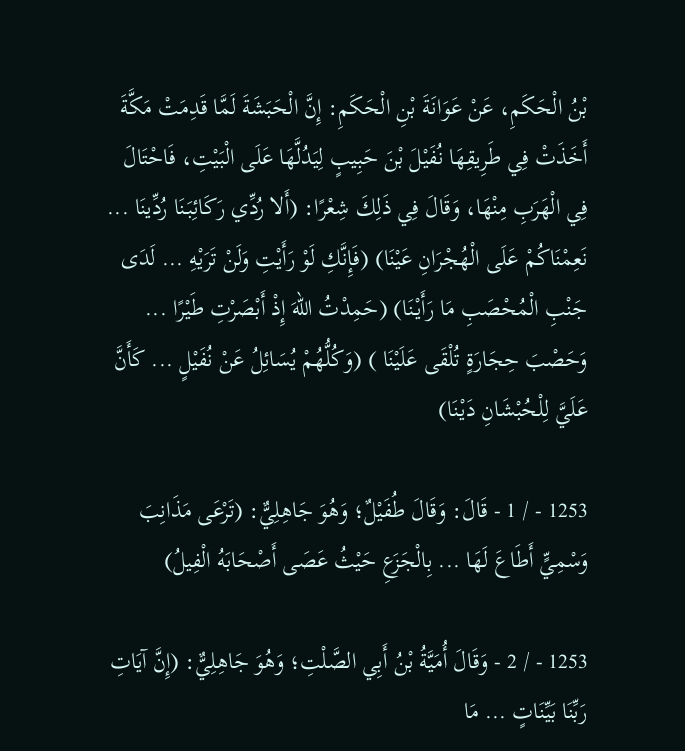بْنُ الْحَكَمِ، عَنْ عَوَانَةَ بْنِ الْحَكَمِ: إِنَّ الْحَبَشَةَ لَمَّا قَدِمَتْ مَكَّةَ أَخَذَتْ فِي طَرِيقِهَا نُفَيْلَ بْنَ حَبِيبٍ لِيَدُلَّهَا عَلَى الْبَيْتِ، فَاحْتَالَ فِي الْهَرَبِ مِنْهَا، وَقَالَ فِي ذَلِكَ شِعْرًا: (أَلا رُدِّي رَكَائِبَنَا رُدِّينَا ... نَعِمْنَاكُمْ عَلَى الْهُجْرَانِ عَيْنَا) (فَإِنَّكِ لَوْ رَأَيْتِ وَلَنْ تَرَيْهِ ... لَدَى جَنْبِ الْمُحْصَبِ مَا رَأَيْنَا) (حَمِدْتُ اللهَ إِذْ أَبْصَرْتِ طَيْرًا ... وَحَصْبَ حِجَارَةٍ تُلْقَى عَلَيْنَا ) (وَكُلُّهُمْ يُسَائِلُ عَنْ نُفَيْلٍ ... كَأَنَّ عَلَيَّ لِلْحُبْشَانِ دَيْنَا)

1253 - / 1 - قَالَ: وَقَالَ طُفَيْلٌ؛ وَهُوَ جَاهِلِيٌّ: (تَرْعَى مَذَانِبَ وَسْمِيٍّ أَطَاعَ لَهَا ... بِالْجَزَعِ حَيْثُ عَصَى أَصْحَابَهُ الْفِيلُ)

1253 - / 2 - وَقَالَ أُمَيَّةُ بْنُ أَبِي الصَّلْتِ؛ وَهُوَ جَاهِلِيٌّ: (إِنَّ آيَاتِ رَبِّنَا بَيِّنَاتٍ ... مَا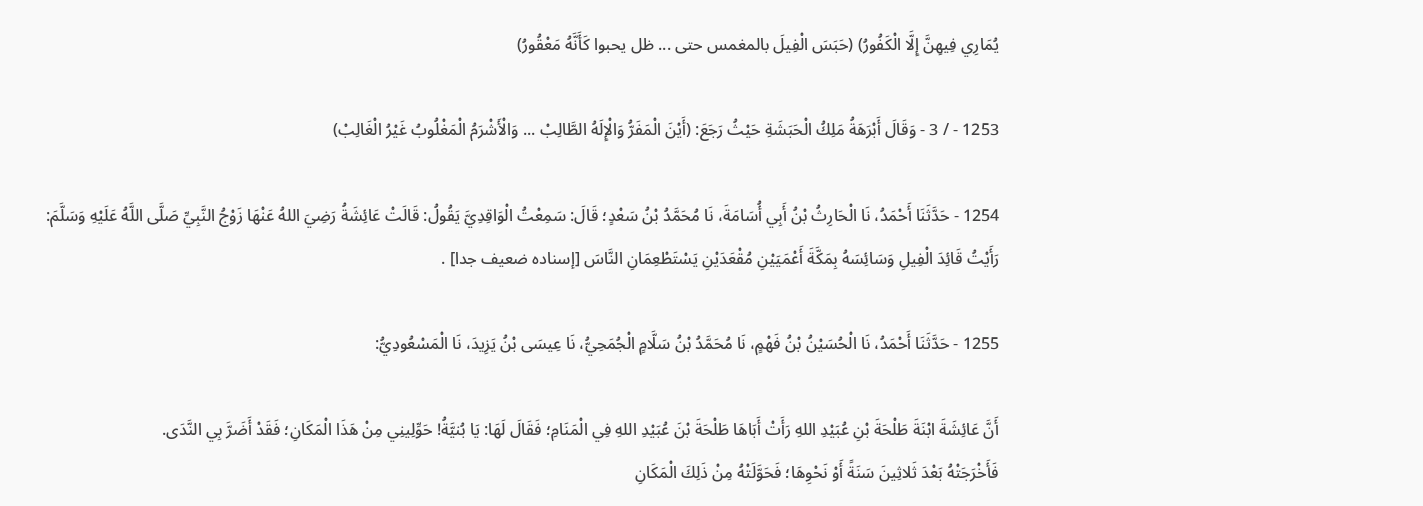يُمَارِي فِيهِنَّ إِلَّا الْكَفُورُ) (حَبَسَ الْفِيلَ بالمغمس حتى ... ظل يحبوا كَأَنَّهُ مَعْقُورُ)

1253 - / 3 - وَقَالَ أَبْرَهَةُ مَلِكُ الْحَبَشَةِ حَيْثُ رَجَعَ: (أَيْنَ الْمَفَرُّ وَالْإِلَهُ الطَّالِبْ ... وَالْأَشْرَمُ الْمَغْلُوبُ غَيْرُ الْغَالِبْ)

1254 - حَدَّثَنَا أَحْمَدُ، نَا الْحَارِثُ بْنُ أَبِي أُسَامَةَ، نَا مُحَمَّدُ بْنُ سَعْدٍ؛ قَالَ: سَمِعْتُ الْوَاقِدِيَّ يَقُولُ: قَالَتْ عَائِشَةُ رَضِيَ اللهُ عَنْهَا زَوْجُ النَّبِيِّ صَلَّى اللَّهُ عَلَيْهِ وَسَلَّمَ: رَأَيْتُ قَائِدَ الْفِيلِ وَسَائِسَهُ بِمَكَّةَ أَعْمَيَيْنِ مُقْعَدَيْنِ يَسْتَطْعِمَانِ النَّاسَ [إسناده ضعيف جدا] .

1255 - حَدَّثَنَا أَحْمَدُ، نَا الْحُسَيْنُ بْنُ فَهْمٍ، نَا مُحَمَّدُ بْنُ سَلَّامٍ الْجُمَحِيُّ، نَا عِيسَى بْنُ يَزِيدَ، نَا الْمَسْعُودِيُّ:

أَنَّ عَائِشَةَ ابْنَةَ طَلْحَةَ بْنِ عُبَيْدِ اللهِ رَأَتْ أَبَاهَا طَلْحَةَ بْنَ عُبَيْدِ اللهِ فِي الْمَنَامِ؛ فَقَالَ لَهَا: يَا بُنيَّةُ! حَوِّلِينِي مِنْ هَذَا الْمَكَانِ؛ فَقَدْ أَضَرَّ بِي النَّدَى.
فَأَخْرَجَتْهُ بَعْدَ ثَلاثِينَ سَنَةً أَوْ نَحْوِهَا؛ فَحَوَّلَتْهُ مِنْ ذَلِكَ الْمَكَانِ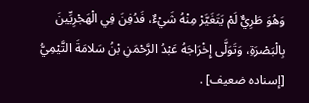وَهُوَ طَرِيٌّ لَمْ يَتَغَيَّرْ مِنْهُ شَيْءٌ، فَدُفِنَ فِي الْهَجْرِيِّينَ بِالْبَصْرَةِ، وَتَوَلَّى إِخْرَاجَهُ عَبْدُ الرَّحْمَنِ بْنُ سَلامَةَ التَّيْمِيُّ [إسناده ضعيف] .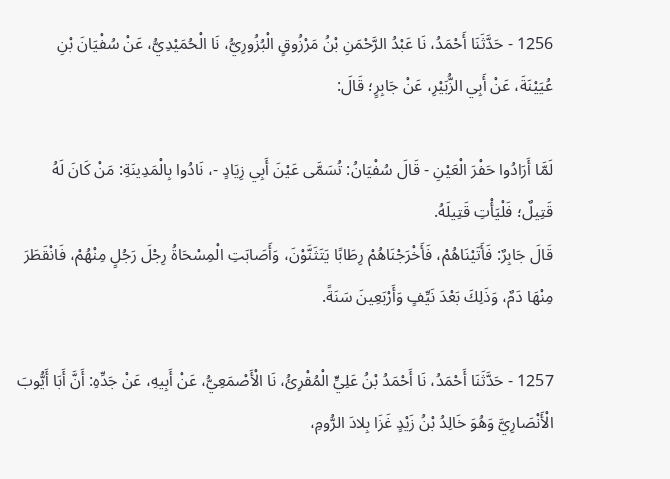1256 - حَدَّثَنَا أَحْمَدُ، نَا عَبْدُ الرَّحْمَنِ بْنُ مَرْزُوقٍ الْبُزُورِيُّ، نَا الْحُمَيْدِيُّ، عَنْ سُفْيَانَ بْنِ عُيَيْنَةَ، عَنْ أَبِي الزُّبَيْرِ، عَنْ جَابِرٍ؛ قَالَ:

لَمَّا أَرَادُوا حَفْرَ الْعَيْنِ - قَالَ سُفْيَانُ: تُسَمَّى عَيْنَ أَبِي زِيَادٍ -، نَادُوا بِالْمَدِينَةِ: مَنْ كَانَ لَهُ قَتِيلٌ؛ فَلْيَأْتِ قَتِيلَهُ.
قَالَ جَابِرٌ: فَأَتَيْنَاهُمْ، فَأَخْرَجْنَاهُمْ رِطَابًا يَتَثَنَّوْنَ، وَأَصَابَتِ الْمِسْحَاةُ رِجْلَ رَجُلٍ مِنْهُمْ، فَانْقَطَرَ مِنْهَا دَمٌ، وَذَلِكَ بَعْدَ نَيِّفٍ وَأَرْبَعِينَ سَنَةً.

1257 - حَدَّثَنَا أَحْمَدُ، نَا أَحْمَدُ بْنُ عَلِيٍّ الْمُقْرِئُ، نَا الْأَصْمَعِيُّ، عَنْ أَبِيهِ، عَنْ جَدِّهِ: أَنَّ أَبَا أَيُّوبَ الْأَنْصَارِيَّ وَهُوَ خَالِدُ بْنُ زَيْدٍ غَزَا بِلادَ الرُّومِ،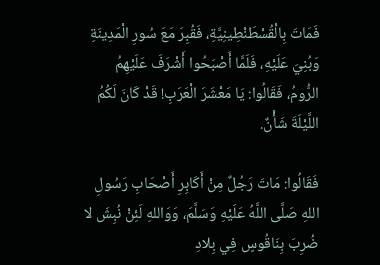فَمَاتَ بِالْقُسْطَنْطِينِيَّةِ، فَقُبِرَ مَعَ سُورِ الْمَدِينَةِ وَبُنِيَ عَلَيْهِ، فَلَمَّا أَصْبَحُوا أَشْرَفَ عَلَيْهِمُ الرُّومُ، فَقَالُوا: يَا مَعْشَرَ الْعَرَبِ! قَدْ كَانَ لَكُمُ اللَّيْلَةَ شَأْنٌ.

فَقَالُوا: مَاتَ رَجُلٌ مِنْ أَكَابِرِ أَصْحَابِ رَسُولِ اللهِ صَلَّى اللَّهُ عَلَيْهِ وَسَلَّمَ، وَوَاللهِ لَئِنْ نُبِشَ لا ضُرِبَ بِنَاقُوسٍ فِي بِلادِ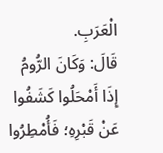الْعَرَبِ.
قَالَ: وَكَانَ الرُّومُ إِذَا أَمْحَلُوا كَشَفُوا عَنْ قَبْرِهِ؛ فَأُمْطِرُوا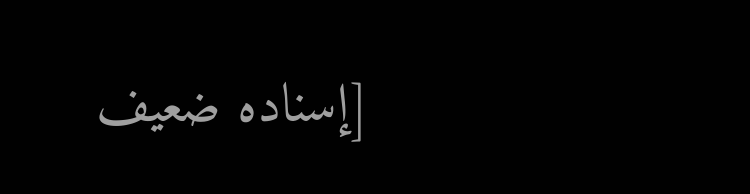[إسناده ضعيف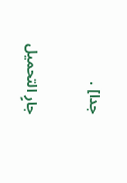جدا] .

جارٍ التحميل